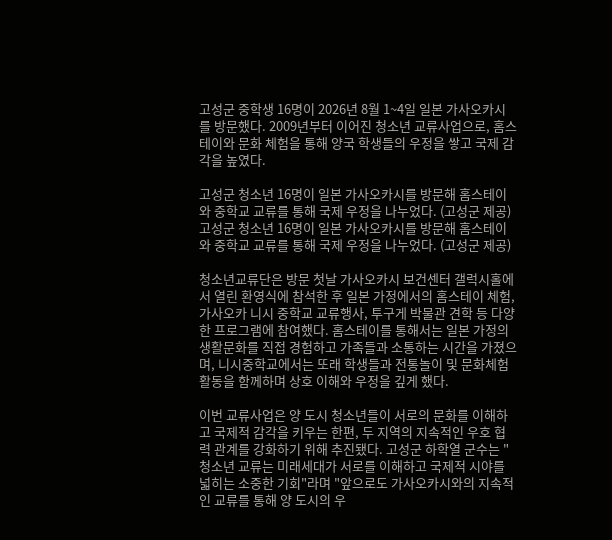고성군 중학생 16명이 2026년 8월 1~4일 일본 가사오카시를 방문했다. 2009년부터 이어진 청소년 교류사업으로, 홈스테이와 문화 체험을 통해 양국 학생들의 우정을 쌓고 국제 감각을 높였다.

고성군 청소년 16명이 일본 가사오카시를 방문해 홈스테이와 중학교 교류를 통해 국제 우정을 나누었다. (고성군 제공)
고성군 청소년 16명이 일본 가사오카시를 방문해 홈스테이와 중학교 교류를 통해 국제 우정을 나누었다. (고성군 제공)

청소년교류단은 방문 첫날 가사오카시 보건센터 갤럭시홀에서 열린 환영식에 참석한 후 일본 가정에서의 홈스테이 체험, 가사오카 니시 중학교 교류행사, 투구게 박물관 견학 등 다양한 프로그램에 참여했다. 홈스테이를 통해서는 일본 가정의 생활문화를 직접 경험하고 가족들과 소통하는 시간을 가졌으며, 니시중학교에서는 또래 학생들과 전통놀이 및 문화체험 활동을 함께하며 상호 이해와 우정을 깊게 했다.

이번 교류사업은 양 도시 청소년들이 서로의 문화를 이해하고 국제적 감각을 키우는 한편, 두 지역의 지속적인 우호 협력 관계를 강화하기 위해 추진됐다. 고성군 하학열 군수는 "청소년 교류는 미래세대가 서로를 이해하고 국제적 시야를 넓히는 소중한 기회"라며 "앞으로도 가사오카시와의 지속적인 교류를 통해 양 도시의 우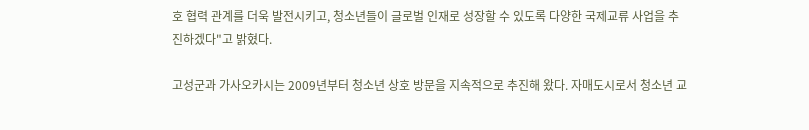호 협력 관계를 더욱 발전시키고, 청소년들이 글로벌 인재로 성장할 수 있도록 다양한 국제교류 사업을 추진하겠다"고 밝혔다.

고성군과 가사오카시는 2009년부터 청소년 상호 방문을 지속적으로 추진해 왔다. 자매도시로서 청소년 교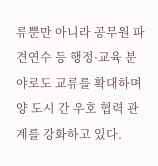류뿐만 아니라 공무원 파견연수 등 행정·교육 분야로도 교류를 확대하며 양 도시 간 우호 협력 관계를 강화하고 있다.